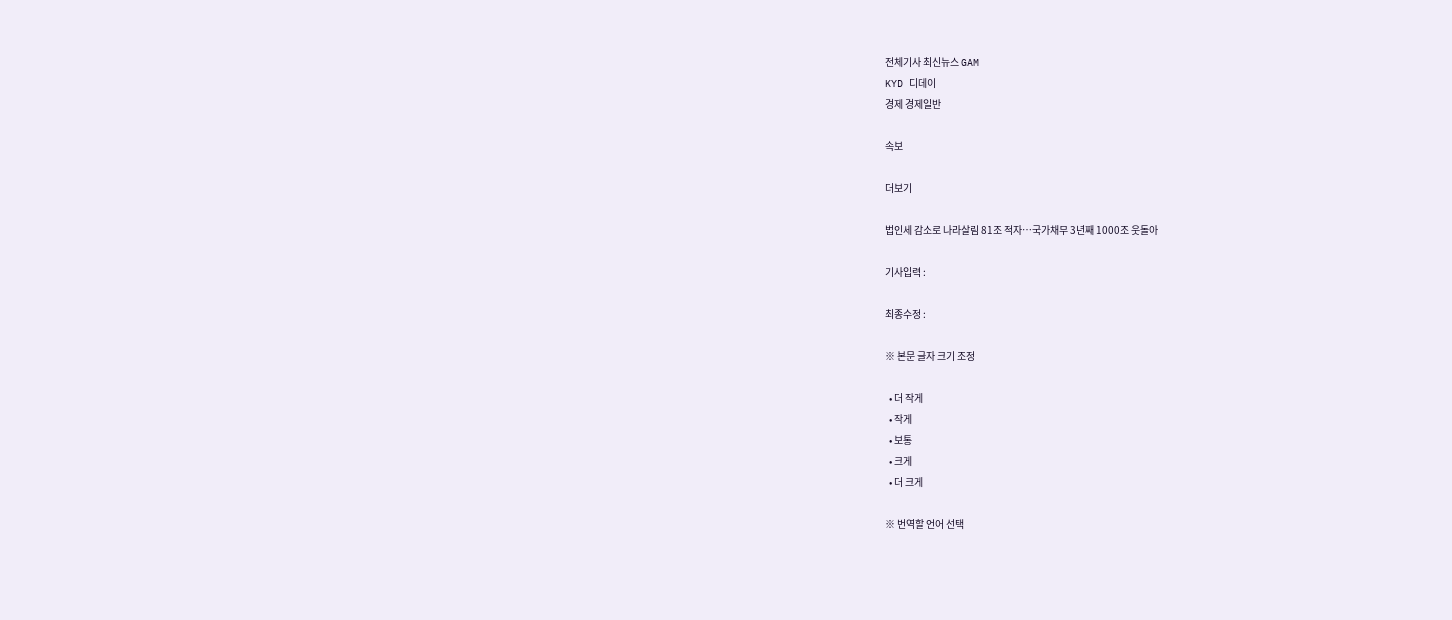전체기사 최신뉴스 GAM
KYD 디데이
경제 경제일반

속보

더보기

법인세 감소로 나라살림 81조 적자…국가채무 3년째 1000조 웃돌아

기사입력 :

최종수정 :

※ 본문 글자 크기 조정

  • 더 작게
  • 작게
  • 보통
  • 크게
  • 더 크게

※ 번역할 언어 선택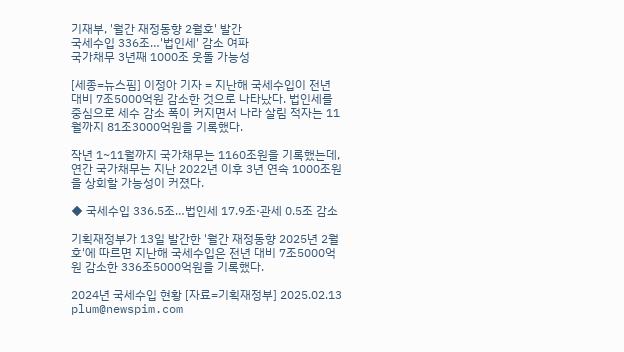기재부, '월간 재정동향 2월호' 발간
국세수입 336조…'법인세' 감소 여파
국가채무 3년째 1000조 웃돌 가능성

[세종=뉴스핌] 이정아 기자 = 지난해 국세수입이 전년 대비 7조5000억원 감소한 것으로 나타났다. 법인세를 중심으로 세수 감소 폭이 커지면서 나라 살림 적자는 11월까지 81조3000억원을 기록했다.

작년 1~11월까지 국가채무는 1160조원을 기록했는데, 연간 국가채무는 지난 2022년 이후 3년 연속 1000조원을 상회할 가능성이 커졌다.

◆ 국세수입 336.5조…법인세 17.9조·관세 0.5조 감소

기획재정부가 13일 발간한 '월간 재정동향 2025년 2월호'에 따르면 지난해 국세수입은 전년 대비 7조5000억원 감소한 336조5000억원을 기록했다.

2024년 국세수입 현황 [자료=기획재정부] 2025.02.13 plum@newspim.com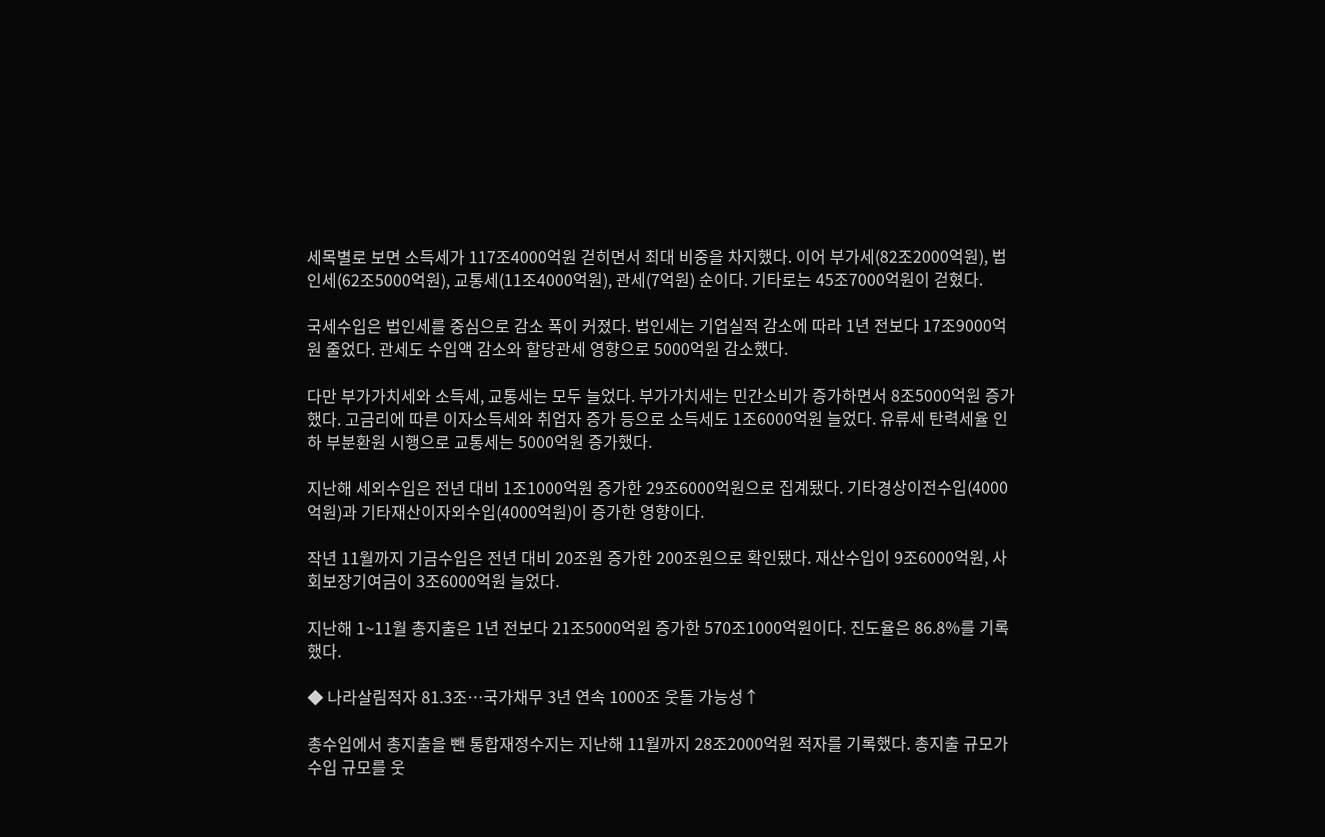세목별로 보면 소득세가 117조4000억원 걷히면서 최대 비중을 차지했다. 이어 부가세(82조2000억원), 법인세(62조5000억원), 교통세(11조4000억원), 관세(7억원) 순이다. 기타로는 45조7000억원이 걷혔다.

국세수입은 법인세를 중심으로 감소 폭이 커졌다. 법인세는 기업실적 감소에 따라 1년 전보다 17조9000억원 줄었다. 관세도 수입액 감소와 할당관세 영향으로 5000억원 감소했다.

다만 부가가치세와 소득세, 교통세는 모두 늘었다. 부가가치세는 민간소비가 증가하면서 8조5000억원 증가했다. 고금리에 따른 이자소득세와 취업자 증가 등으로 소득세도 1조6000억원 늘었다. 유류세 탄력세율 인하 부분환원 시행으로 교통세는 5000억원 증가했다.

지난해 세외수입은 전년 대비 1조1000억원 증가한 29조6000억원으로 집계됐다. 기타경상이전수입(4000억원)과 기타재산이자외수입(4000억원)이 증가한 영향이다.

작년 11월까지 기금수입은 전년 대비 20조원 증가한 200조원으로 확인됐다. 재산수입이 9조6000억원, 사회보장기여금이 3조6000억원 늘었다.

지난해 1~11월 총지출은 1년 전보다 21조5000억원 증가한 570조1000억원이다. 진도율은 86.8%를 기록했다.

◆ 나라살림적자 81.3조…국가채무 3년 연속 1000조 웃돌 가능성↑

총수입에서 총지출을 뺀 통합재정수지는 지난해 11월까지 28조2000억원 적자를 기록했다. 총지출 규모가 수입 규모를 웃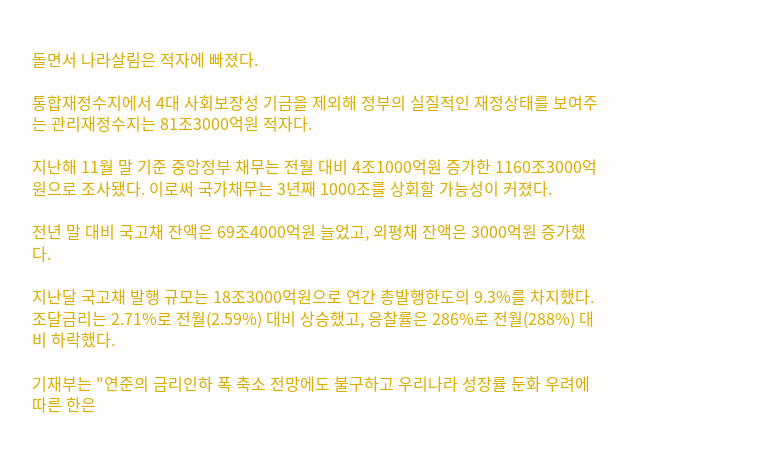돌면서 나라살림은 적자에 빠졌다.

통합재정수지에서 4대 사회보장성 기금을 제외해 정부의 실질적인 재정상태를 보여주는 관리재정수지는 81조3000억원 적자다.

지난해 11월 말 기준 중앙정부 채무는 전월 대비 4조1000억원 증가한 1160조3000억원으로 조사됐다. 이로써 국가채무는 3년째 1000조를 상회할 가능성이 커졌다.

전년 말 대비 국고채 잔액은 69조4000억원 늘었고, 외평채 잔액은 3000억원 증가했다.

지난달 국고채 발행 규모는 18조3000억원으로 연간 총발행한도의 9.3%를 차지했다. 조달금리는 2.71%로 전월(2.59%) 대비 상승했고, 응찰률은 286%로 전월(288%) 대비 하락했다.

기재부는 "연준의 금리인하 폭 축소 전망에도 불구하고 우리나라 성장률 둔화 우려에 따른 한은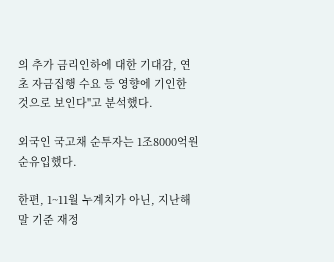의 추가 금리인하에 대한 기대감, 연초 자금집행 수요 등 영향에 기인한 것으로 보인다"고 분석했다.

외국인 국고채 순투자는 1조8000억원 순유입했다.

한편, 1~11월 누계치가 아닌, 지난해 말 기준 재정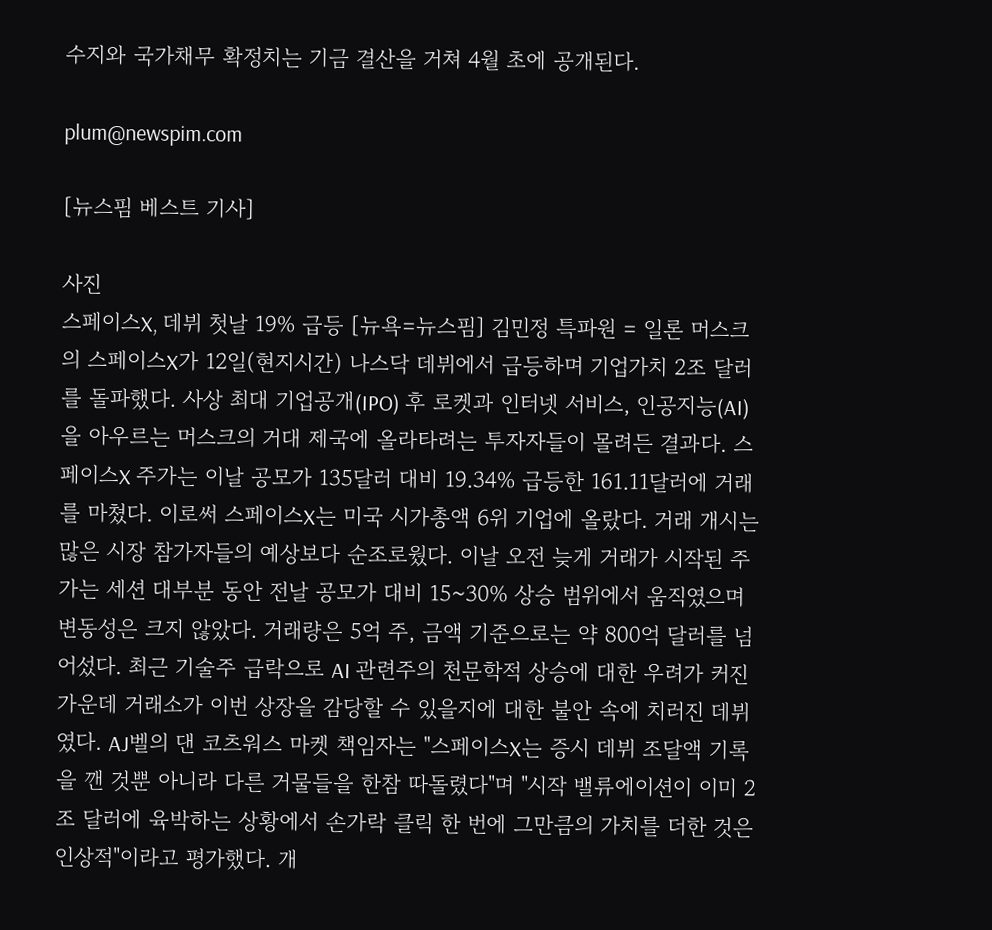수지와 국가채무 확정치는 기금 결산을 거쳐 4월 초에 공개된다.

plum@newspim.com

[뉴스핌 베스트 기사]

사진
스페이스X, 데뷔 첫날 19% 급등 [뉴욕=뉴스핌] 김민정 특파원 = 일론 머스크의 스페이스X가 12일(현지시간) 나스닥 데뷔에서 급등하며 기업가치 2조 달러를 돌파했다. 사상 최대 기업공개(IPO) 후 로켓과 인터넷 서비스, 인공지능(AI)을 아우르는 머스크의 거대 제국에 올라타려는 투자자들이 몰려든 결과다. 스페이스X 주가는 이날 공모가 135달러 대비 19.34% 급등한 161.11달러에 거래를 마쳤다. 이로써 스페이스X는 미국 시가총액 6위 기업에 올랐다. 거래 개시는 많은 시장 참가자들의 예상보다 순조로웠다. 이날 오전 늦게 거래가 시작된 주가는 세션 대부분 동안 전날 공모가 대비 15~30% 상승 범위에서 움직였으며 변동성은 크지 않았다. 거래량은 5억 주, 금액 기준으로는 약 800억 달러를 넘어섰다. 최근 기술주 급락으로 AI 관련주의 천문학적 상승에 대한 우려가 커진 가운데 거래소가 이번 상장을 감당할 수 있을지에 대한 불안 속에 치러진 데뷔였다. AJ벨의 댄 코츠워스 마켓 책임자는 "스페이스X는 증시 데뷔 조달액 기록을 깬 것뿐 아니라 다른 거물들을 한참 따돌렸다"며 "시작 밸류에이션이 이미 2조 달러에 육박하는 상황에서 손가락 클릭 한 번에 그만큼의 가치를 더한 것은 인상적"이라고 평가했다. 개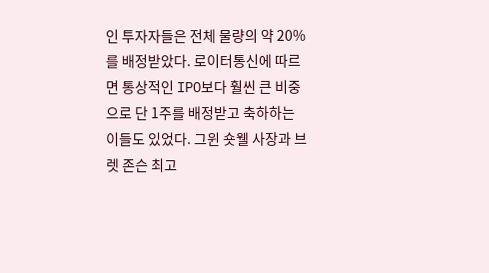인 투자자들은 전체 물량의 약 20%를 배정받았다. 로이터통신에 따르면 통상적인 IPO보다 훨씬 큰 비중으로 단 1주를 배정받고 축하하는 이들도 있었다. 그윈 숏웰 사장과 브렛 존슨 최고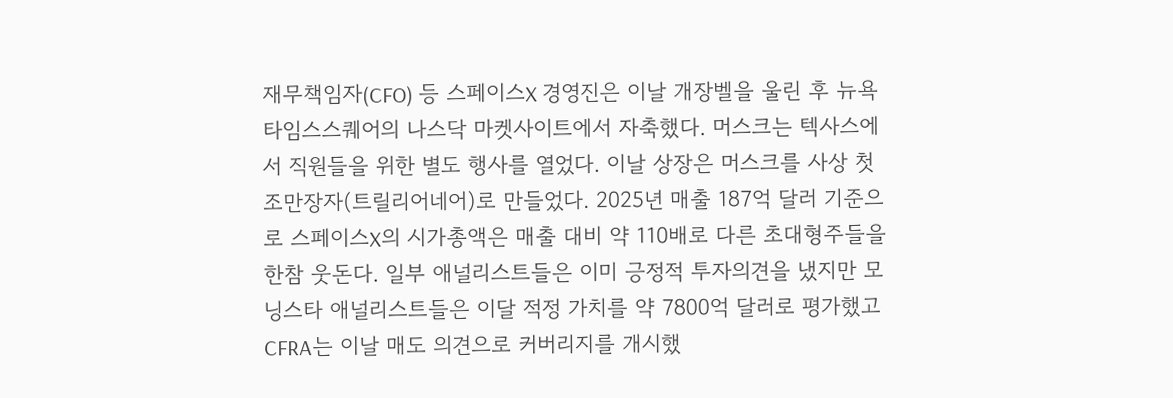재무책임자(CFO) 등 스페이스X 경영진은 이날 개장벨을 울린 후 뉴욕 타임스스퀘어의 나스닥 마켓사이트에서 자축했다. 머스크는 텍사스에서 직원들을 위한 별도 행사를 열었다. 이날 상장은 머스크를 사상 첫 조만장자(트릴리어네어)로 만들었다. 2025년 매출 187억 달러 기준으로 스페이스X의 시가총액은 매출 대비 약 110배로 다른 초대형주들을 한참 웃돈다. 일부 애널리스트들은 이미 긍정적 투자의견을 냈지만 모닝스타 애널리스트들은 이달 적정 가치를 약 7800억 달러로 평가했고 CFRA는 이날 매도 의견으로 커버리지를 개시했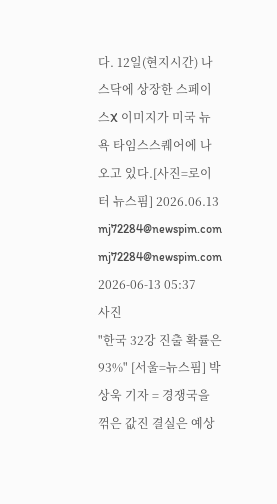다. 12일(현지시간) 나스닥에 상장한 스페이스X 이미지가 미국 뉴욕 타임스스퀘어에 나오고 있다.[사진=로이터 뉴스핌] 2026.06.13 mj72284@newspim.com   mj72284@newspim.com 2026-06-13 05:37
사진
"한국 32강 진출 확률은 93%" [서울=뉴스핌] 박상욱 기자 = 경쟁국을 꺾은 값진 결실은 예상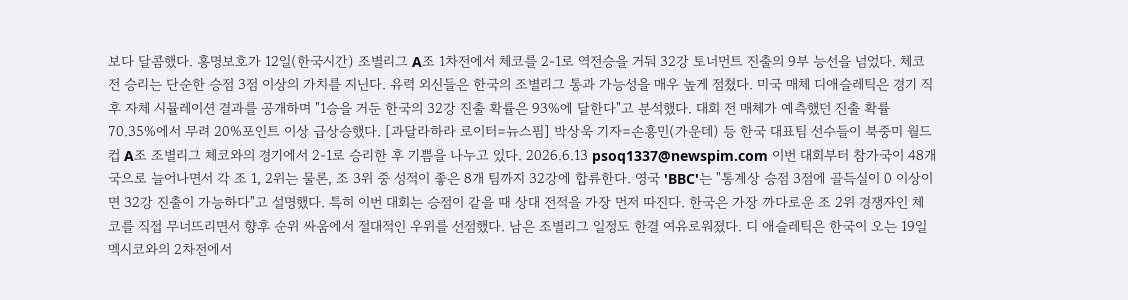보다 달콤했다. 홍명보호가 12일(한국시간) 조별리그 A조 1차전에서 체코를 2-1로 역전승을 거둬 32강 토너먼트 진출의 9부 능선을 넘었다. 체코전 승리는 단순한 승점 3점 이상의 가치를 지닌다. 유력 외신들은 한국의 조별리그 통과 가능성을 매우 높게 점쳤다. 미국 매체 디애슬레틱은 경기 직후 자체 시뮬레이션 결과를 공개하며 "1승을 거둔 한국의 32강 진출 확률은 93%에 달한다"고 분석했다. 대회 전 매체가 예측했던 진출 확률 70.35%에서 무려 20%포인트 이상 급상승했다. [과달라하라 로이터=뉴스핌] 박상욱 기자=손흥민(가운데) 등 한국 대표팀 선수들이 북중미 월드컵 A조 조별리그 체코와의 경기에서 2-1로 승리한 후 기쁨을 나누고 있다. 2026.6.13 psoq1337@newspim.com 이번 대회부터 참가국이 48개국으로 늘어나면서 각 조 1, 2위는 물론, 조 3위 중 성적이 좋은 8개 팀까지 32강에 합류한다. 영국 'BBC'는 "통계상 승점 3점에 골득실이 0 이상이면 32강 진출이 가능하다"고 설명했다. 특히 이번 대회는 승점이 같을 때 상대 전적을 가장 먼저 따진다. 한국은 가장 까다로운 조 2위 경쟁자인 체코를 직접 무너뜨리면서 향후 순위 싸움에서 절대적인 우위를 선점했다. 남은 조별리그 일정도 한결 여유로워졌다. 디 애슬레틱은 한국이 오는 19일 멕시코와의 2차전에서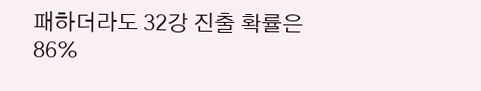패하더라도 32강 진출 확률은 86%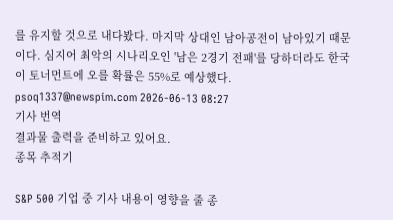를 유지할 것으로 내다봤다. 마지막 상대인 남아공전이 남아있기 때문이다. 심지어 최악의 시나리오인 '남은 2경기 전패'를 당하더라도 한국이 토너먼트에 오를 확률은 55%로 예상했다. psoq1337@newspim.com 2026-06-13 08:27
기사 번역
결과물 출력을 준비하고 있어요.
종목 추적기

S&P 500 기업 중 기사 내용이 영향을 줄 종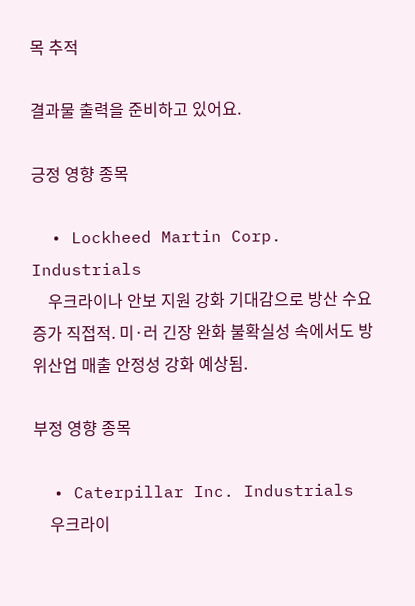목 추적

결과물 출력을 준비하고 있어요.

긍정 영향 종목

  • Lockheed Martin Corp. Industrials
    우크라이나 안보 지원 강화 기대감으로 방산 수요 증가 직접적. 미·러 긴장 완화 불확실성 속에서도 방위산업 매출 안정성 강화 예상됨.

부정 영향 종목

  • Caterpillar Inc. Industrials
    우크라이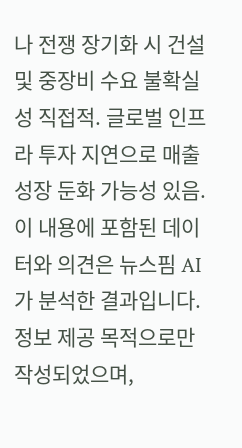나 전쟁 장기화 시 건설 및 중장비 수요 불확실성 직접적. 글로벌 인프라 투자 지연으로 매출 성장 둔화 가능성 있음.
이 내용에 포함된 데이터와 의견은 뉴스핌 AI가 분석한 결과입니다. 정보 제공 목적으로만 작성되었으며,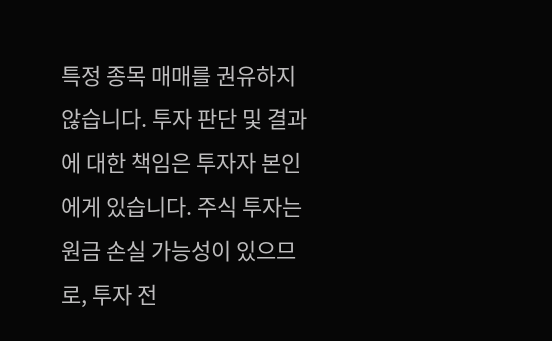특정 종목 매매를 권유하지 않습니다. 투자 판단 및 결과에 대한 책임은 투자자 본인에게 있습니다. 주식 투자는 원금 손실 가능성이 있으므로, 투자 전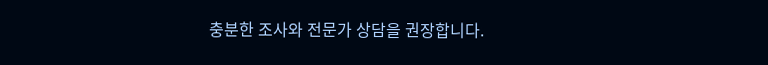충분한 조사와 전문가 상담을 권장합니다.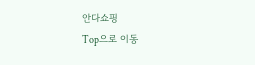안다쇼핑
Top으로 이동